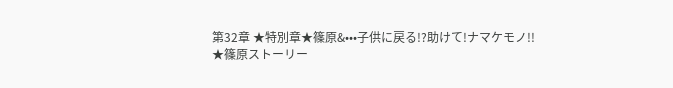第32章 ★特別章★篠原&•••子供に戻る!?助けて!ナマケモノ!!
★篠原ストーリー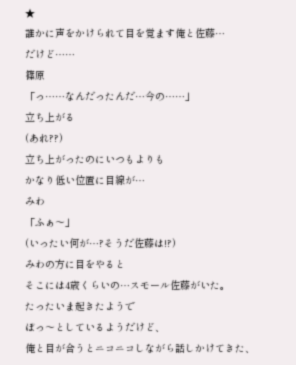★
誰かに声をかけられて目を覚ます俺と佐藤…
だけど……
篠原
「っ……なんだったんだ…今の……」
立ち上がる
(あれ??)
立ち上がったのにいつもよりも
かなり低い位置に目線が…
みわ
「ふぁ〜」
(いったい何が…?そうだ佐藤は!?)
みわの方に目をやると
そこには4歳くらいの…スモール佐藤がいた。
たったいま起きたようで
ぼっ〜としているようだけど、
俺と目が合うとニコニコしながら話しかけてきた、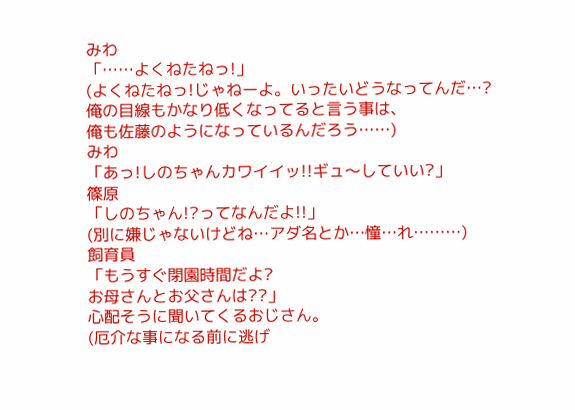みわ
「……よくねたねっ!」
(よくねたねっ!じゃねーよ。いったいどうなってんだ…?
俺の目線もかなり低くなってると言う事は、
俺も佐藤のようになっているんだろう……)
みわ
「あっ!しのちゃんカワイイッ!!ギュ〜していい?」
篠原
「しのちゃん!?ってなんだよ!!」
(別に嫌じゃないけどね…アダ名とか…憧…れ………)
飼育員
「もうすぐ閉園時間だよ?
お母さんとお父さんは??」
心配そうに聞いてくるおじさん。
(厄介な事になる前に逃げ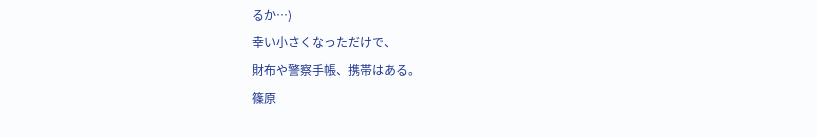るか…)
幸い小さくなっただけで、
財布や警察手帳、携帯はある。
篠原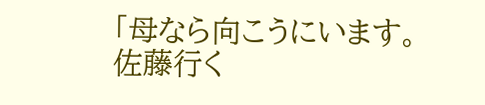「母なら向こうにいます。
佐藤行く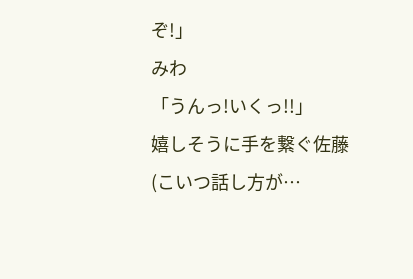ぞ!」
みわ
「うんっ!いくっ!!」
嬉しそうに手を繋ぐ佐藤
(こいつ話し方が…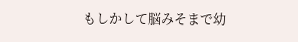もしかして脳みそまで幼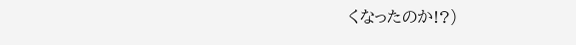くなったのか!?)